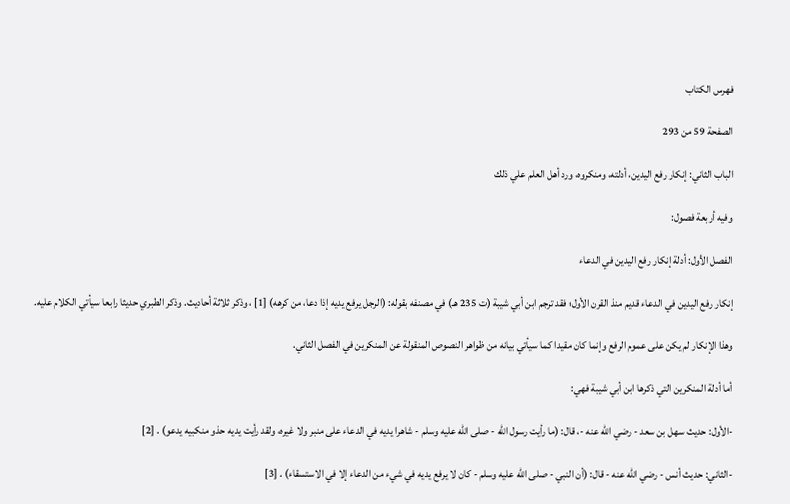فهرس الكتاب

الصفحة 59 من 293

الباب الثاني: إنكار رفع اليدين، أدلته، ومنكروه، ورد أهل العلم علي ذلك

وفيه أربعة فصول:

الفصل الأول: أدلة إنكار رفع اليدين في الدعاء

إنكار رفع اليدين في الدعاء قديم منذ القرن الأول؛ فقد ترجم ابن أبي شيبة (ت 235 هـ) في مصنفه بقوله: (الرجل يرفع يديه إذا دعا، من كرهه) [1] ، وذكر ثلاثة أحاديث. وذكر الطبري حديثا رابعا سيأتي الكلام عليه.

وهذا الإنكار لم يكن على عموم الرفع وإنما كان مقيدا كما سيأتي بيانه من ظواهر النصوص المنقولة عن المنكرين في الفصل الثاني.

أما أدلة المنكرين التي ذكرها ابن أبي شيبة فهي:

-الأول: حديث سهل بن سعد - رضي الله عنه -، قال: (ما رأيت رسول الله - صلى الله عليه وسلم - شاهرا يديه في الدعاء على منبر ولا غيره، ولقد رأيت يديه حذو منكبيه يدعو) . [2]

-الثاني: حديث أنس - رضي الله عنه - قال: (أن النبي - صلى الله عليه وسلم - كان لا يرفع يديه في شيء من الدعاء إلا في الاستسقاء) . [3]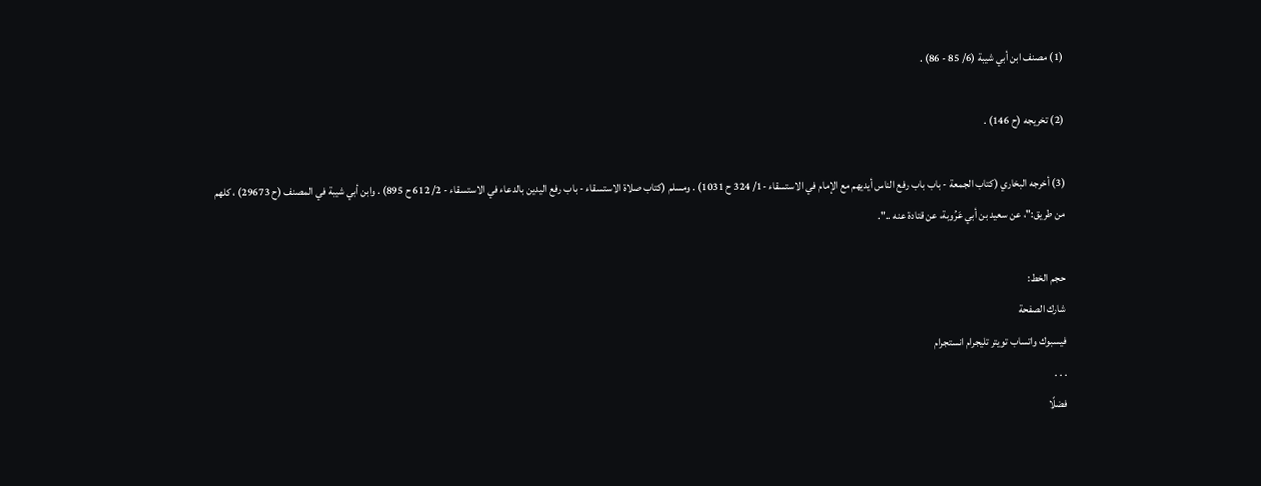(1) مصنف ابن أبي شيبة (6/ 85 - 86) .

(2) تخريجه (ح 146) .

(3) أخرجه البخاري (كتاب الجمعة - باب باب رفع الناس أيديهم مع الإمام في الاستسقاء -1/ 324 ح 1031) . ومسلم (كتاب صلاة الاستسقاء - باب رفع اليدين بالدعاء في الاستسقاء - 2/ 612 ح 895) . وابن أبي شيبة في المصنف (ح 29673) ، كلهم من طريق:"، عن سعيد بن أبي عَرُوبة، عن قتادة عنه ..".

حجم الخط:
شارك الصفحة
فيسبوك واتساب تويتر تليجرام انستجرام
. . .
فضلًا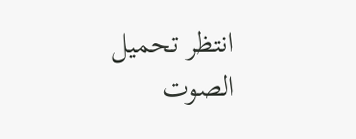انتظر تحميل الصوت